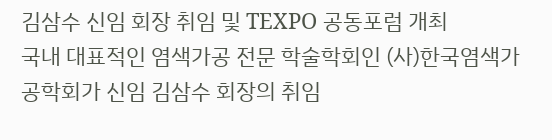김삼수 신임 회장 취임 및 TEXPO 공동포럼 개최
국내 대표적인 염색가공 전문 학술학회인 (사)한국염색가공학회가 신임 김삼수 회장의 취임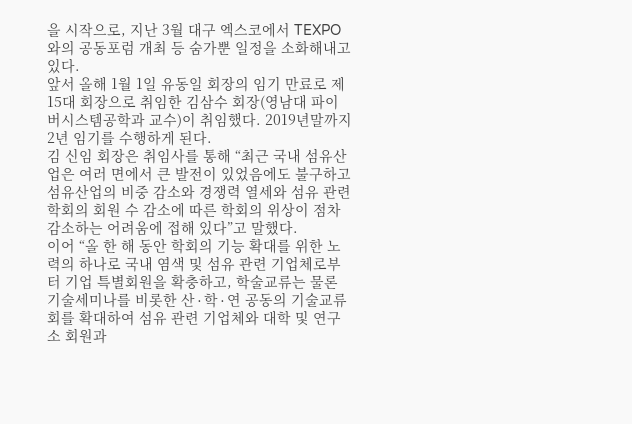을 시작으로, 지난 3월 대구 엑스코에서 TEXPO와의 공동포럼 개최 등 숨가뿐 일정을 소화해내고 있다.
앞서 올해 1월 1일 유동일 회장의 임기 만료로 제15대 회장으로 취임한 김삼수 회장(영남대 파이버시스템공학과 교수)이 취임했다. 2019년말까지 2년 임기를 수행하게 된다.
김 신임 회장은 취임사를 통해 “최근 국내 섬유산업은 여러 면에서 큰 발전이 있었음에도 불구하고 섬유산업의 비중 감소와 경쟁력 열세와 섬유 관련 학회의 회원 수 감소에 따른 학회의 위상이 점차 감소하는 어려움에 접해 있다”고 말했다.
이어 “올 한 해 동안 학회의 기능 확대를 위한 노력의 하나로 국내 염색 및 섬유 관련 기업체로부터 기업 특별회원을 확충하고, 학술교류는 물론 기술세미나를 비롯한 산∙학∙연 공동의 기술교류회를 확대하여 섬유 관련 기업체와 대학 및 연구소 회원과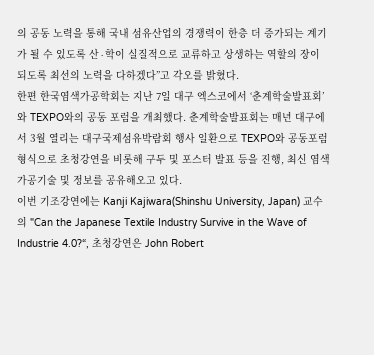의 공동 노력을 통해 국내 섬유산업의 경쟁력이 한층 더 증가되는 계기가 될 수 있도록 산∙학이 실질적으로 교류하고 상생하는 역할의 장이 되도록 최선의 노력을 다하겠다”고 각오를 밝혔다.
한편 한국염색가공학회는 지난 7일 대구 엑스코에서 ‘춘계학술발표회’와 TEXPO와의 공동 포럼을 개최했다. 춘계학술발표회는 매년 대구에서 3월 열리는 대구국제섬유박람회 행사 일환으로 TEXPO와 공동포럼 형식으로 초청강연을 비롯해 구두 및 포스터 발표 등을 진행, 최신 염색가공기술 및 정보를 공유해오고 있다.
이번 기조강연에는 Kanji Kajiwara(Shinshu University, Japan) 교수의 "Can the Japanese Textile Industry Survive in the Wave of Industrie 4.0?“, 초청강연은 John Robert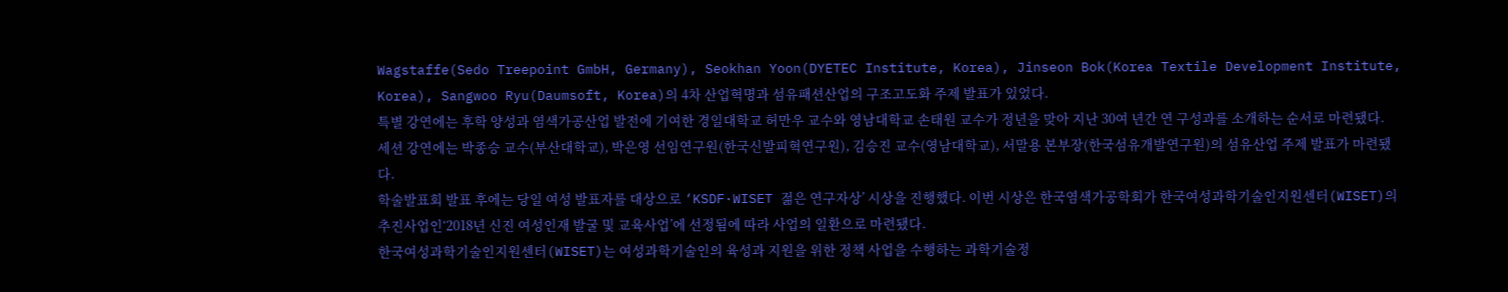Wagstaffe(Sedo Treepoint GmbH, Germany), Seokhan Yoon(DYETEC Institute, Korea), Jinseon Bok(Korea Textile Development Institute, Korea), Sangwoo Ryu(Daumsoft, Korea)의 4차 산업혁명과 섬유패션산업의 구조고도화 주제 발표가 있었다.
특별 강연에는 후학 양성과 염색가공산업 발전에 기여한 경일대학교 허만우 교수와 영남대학교 손태원 교수가 정년을 맞아 지난 30여 년간 연 구성과를 소개하는 순서로 마련됐다.
세션 강연에는 박종승 교수(부산대학교), 박은영 선임연구원(한국신발피혁연구원), 김승진 교수(영남대학교), 서말용 본부장(한국섬유개발연구원)의 섬유산업 주제 발표가 마련됐다.
학술발표회 발표 후에는 당일 여성 발표자를 대상으로 ‘KSDF·WISET 젊은 연구자상’ 시상을 진행했다. 이번 시상은 한국염색가공학회가 한국여성과학기술인지원센터(WISET)의 추진사업인‘2018년 신진 여성인재 발굴 및 교육사업’에 선정됨에 따라 사업의 일환으로 마련됐다.
한국여성과학기술인지원센터(WISET)는 여성과학기술인의 육성과 지원을 위한 정책 사업을 수행하는 과학기술정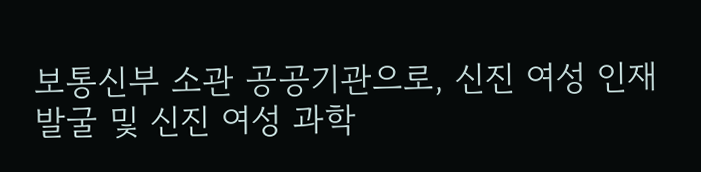보통신부 소관 공공기관으로, 신진 여성 인재 발굴 및 신진 여성 과학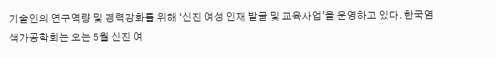기술인의 연구역량 및 경력강화를 위해 ‘신진 여성 인재 발굴 및 교육사업’을 운영하고 있다. 한국염색가공학회는 오는 5월 신진 여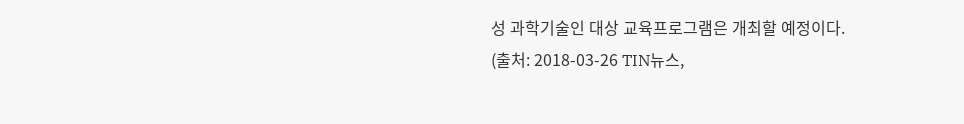성 과학기술인 대상 교육프로그램은 개최할 예정이다.
(출처: 2018-03-26 TIN뉴스,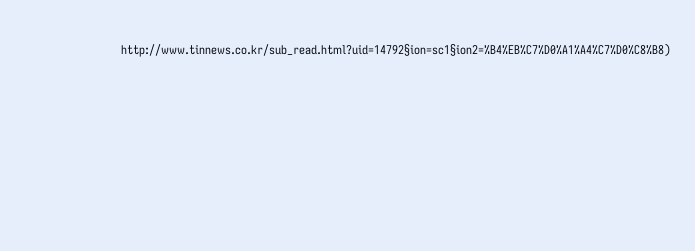http://www.tinnews.co.kr/sub_read.html?uid=14792§ion=sc1§ion2=%B4%EB%C7%D0%A1%A4%C7%D0%C8%B8)